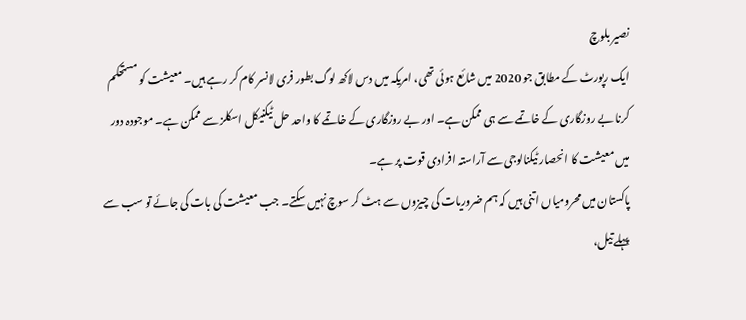نصیر بلوچ
ایک رپورٹ کے مطابق جو 2020 میں شائع ہوئی تھی، امریکہ میں دس لاکھ لوگ بطور فری لانسر کام کر رہے ہیں۔ معیشت کو مستحکم کرنا بے روزگاری کے خاتمے سے ہی ممکن ہے۔ اور بے روزگاری کے خاتمے کا واحد حل ٹیکنیکل اسکلز سے ممکن ہے۔ موجودہ دور میں معیشت کا انحصار ٹیکنالوجی سے آراستہ افرادی قوت پر ہے۔
پاکستان میں محرومیاں اتنی ہیں کہ ہم ضروریات کی چیزوں سے ہٹ کر سوچ نہیں سکتے۔ جب معیشت کی بات کی جائے تو سب سے پہلے تیل،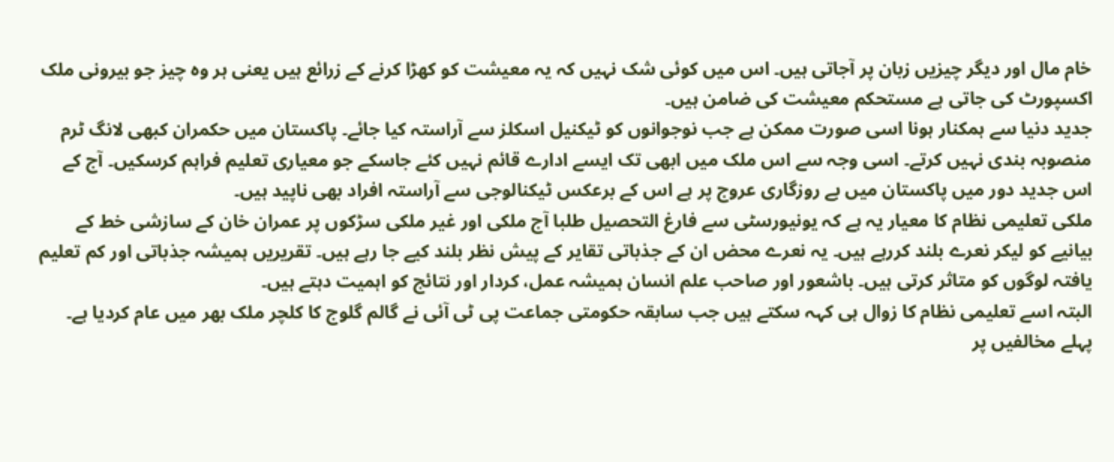خام مال اور دیگر چیزیں زبان پر آجاتی ہیں۔ اس میں کوئی شک نہیں کہ یہ معیشت کو کھڑا کرنے کے زرائع ہیں یعنی ہر وہ چیز جو بیرونی ملک اکسپورٹ کی جاتی ہے مستحکم معیشت کی ضامن ہیں۔
جدید دنیا سے ہمکنار ہونا اسی صورت ممکن ہے جب نوجوانوں کو ٹیکنیل اسکلز سے آراستہ کیا جائے۔ پاکستان میں حکمران کبھی لانگ ٹرم منصوبہ بندی نہیں کرتے۔ اسی وجہ سے اس ملک میں ابھی تک ایسے ادارے قائم نہیں کئے جاسکے جو معیاری تعلیم فراہم کرسکیں۔ آج کے اس جدید دور میں پاکستان میں بے روزگاری عروج پر ہے اس کے برعکس ٹیکنالوجی سے آراستہ افراد بھی ناپید ہیں۔
ملکی تعلیمی نظام کا معیار یہ ہے کہ یونیورسٹی سے فارغ التحصیل طلبا آج ملکی اور غیر ملکی سڑکوں پر عمران خان کے سازشی خط کے بیانیے کو لیکر نعرے بلند کررہے ہیں۔ یہ نعرے محض ان کے جذباتی تقایر کے پیش نظر بلند کیے جا رہے ہیں۔ تقریریں ہمیشہ جذباتی اور کم تعلیم یافتہ لوگوں کو متاثر کرتی ہیں۔ باشعور اور صاحب علم انسان ہمیشہ عمل، کردار اور نتائج کو اہمیت دہتے ہیں۔
البتہ اسے تعلیمی نظام کا زوال ہی کہہ سکتے ہیں جب سابقہ حکومتی جماعت پی ٹی آئی نے گالم گلوج کا کلچر ملک بھر میں عام کردیا ہے۔ پہلے مخالفیں پر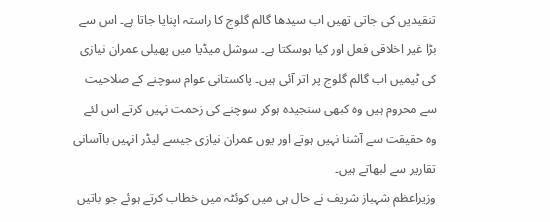تنقیدیں کی جاتی تھیں اب سیدھا گالم گلوج کا راستہ اپنایا جاتا ہے۔ اس سے بڑا غیر اخلاقی فعل اور کیا ہوسکتا ہے۔ سوشل میڈیا میں پھیلی عمران نیازی کی ٹیمیں اب گالم گلوج پر اتر آئی ہیں۔ پاکستانی عوام سوچنے کے صلاحیت سے محروم ہیں وہ کبھی سنجیدہ ہوکر سوچنے کی زحمت نہیں کرتے اس لئے وہ حقیقت سے آشنا نہیں ہوتے اور یوں عمران نیازی جیسے لیڈر انہیں باآسانی تقاریر سے لبھاتے ہیں۔
وزیراعظم شہباز شریف نے حال ہی میں کوئٹہ میں خطاب کرتے ہوئے جو باتیں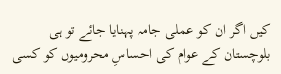کیں اگر ان کو عملی جامہ پہنایا جائے تو ہی بلوچستان کے عوام کی احساسِ محرومیوں کو کسی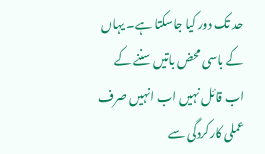حد تک دور کیا جاسکتا ہے۔ یہاں کے باسی محض باتیں سننے کے اب قائل نہیں اب انہیں صرف عملی کارکردگی سے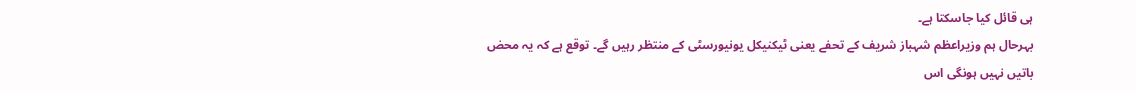ہی قائل کیا جاسکتا ہے۔
بہرحال ہم وزیراعظم شہباز شریف کے تحفے یعنی ٹیکنیکل یونیورسٹی کے منتظر رہیں گے۔ توقع ہے کہ یہ محض باتیں نہیں ہونگی اس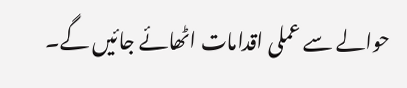حوالے سے عملی اقدامات اٹھائے جائیں گے۔